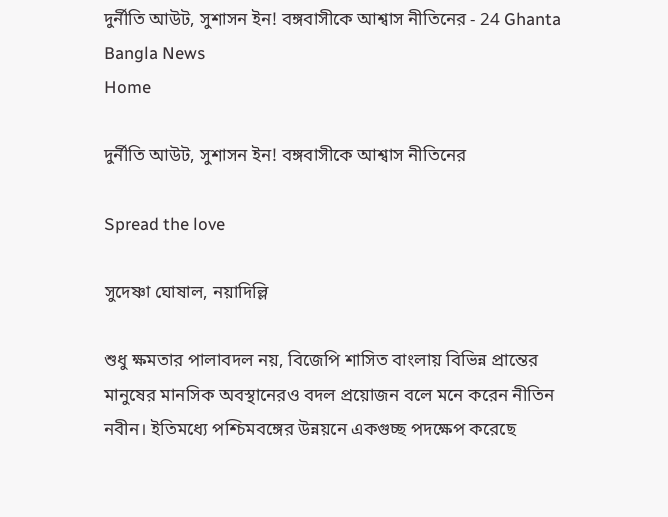দুর্নীতি আউট, সুশাসন ইন! বঙ্গবাসীকে আশ্বাস নীতিনের - 24 Ghanta Bangla News
Home

দুর্নীতি আউট, সুশাসন ইন! বঙ্গবাসীকে আশ্বাস নীতিনের

Spread the love

সুদেষ্ণা ঘোষাল, নয়াদিল্লি

শুধু ক্ষমতার পালাবদল নয়, বিজেপি শাসিত বাংলায় বিভিন্ন প্রান্তের মানুষের মানসিক অবস্থানেরও বদল প্রয়োজন বলে মনে করেন নীতিন নবীন। ইতিমধ্যে পশ্চিমবঙ্গের উন্নয়নে একগুচ্ছ পদক্ষেপ করেছে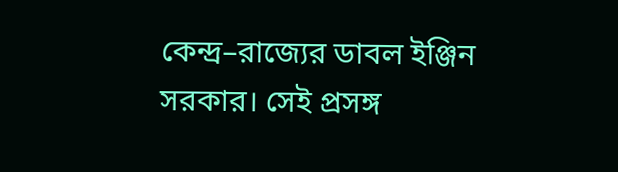কেন্দ্র–রাজ্যের ডাবল ইঞ্জিন সরকার। সেই প্রসঙ্গ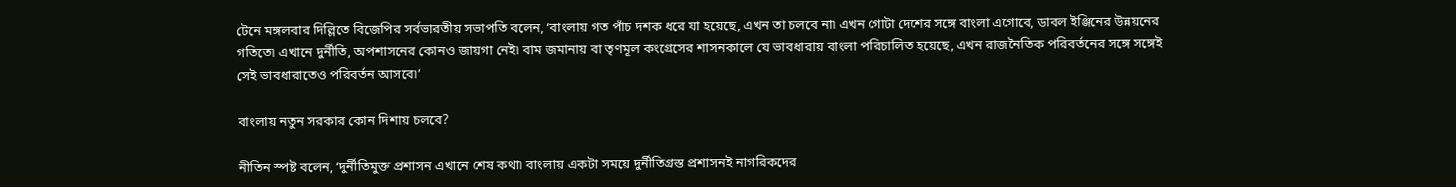টেনে মঙ্গলবার দিল্লিতে বিজেপির সর্বভারতীয় সভাপতি বলেন, ‘বাংলায় গত পাঁচ দশক ধরে যা হয়েছে, এখন তা চলবে না৷ এখন গোটা দেশের সঙ্গে বাংলা এগোবে, ডাবল ইঞ্জিনের উন্নয়নের গতিতে৷ এখানে দুর্নীতি, অপশাসনের কোনও জায়গা নেই৷ বাম জমানায় বা তৃণমূল কংগ্রেসের শাসনকালে যে ভাবধারায় বাংলা পরিচালিত হয়েছে, এখন রাজনৈতিক পরিবর্তনের সঙ্গে সঙ্গেই সেই ভাবধারাতেও পরিবর্তন আসবে৷’

বাংলায় নতুন সরকার কোন দিশায় চলবে?

নীতিন স্পষ্ট বলেন, ‘দুর্নীতিমুক্ত প্রশাসন এখানে শেষ কথা৷ বাংলায় একটা সময়ে দুর্নীতিগ্রস্ত প্রশাসনই নাগরিকদের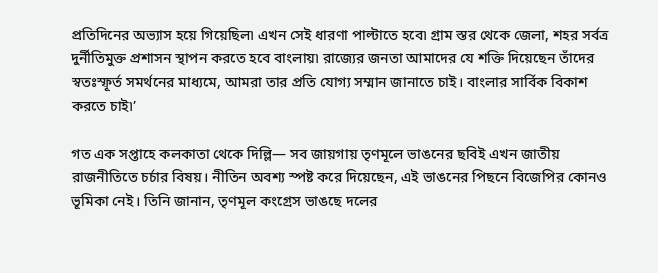প্রতিদিনের অভ্যাস হয়ে গিয়েছিল৷ এখন সেই ধারণা পাল্টাতে হবে৷ গ্রাম স্তর থেকে জেলা, শহর সর্বত্র দুর্নীতিমুক্ত প্রশাসন স্থাপন করতে হবে বাংলায়৷ রাজ্যের জনতা আমাদের যে শক্তি দিয়েছেন তাঁদের স্বতঃস্ফূর্ত সমর্থনের মাধ্যমে, আমরা তার প্রতি যোগ্য সম্মান জানাতে চাই। বাংলার সার্বিক বিকাশ করতে চাই৷’

গত এক সপ্তাহে কলকাতা থেকে দিল্লি— সব জায়গায় তৃণমূলে ভাঙনের ছবিই এখন জাতীয় রাজনীতিতে চর্চার বিষয়। নীতিন অবশ্য স্পষ্ট করে দিয়েছেন, এই ভাঙনের পিছনে বিজেপির কোনও ভূমিকা নেই। তিনি জানান, তৃণমূল কংগ্রেস ভাঙছে দলের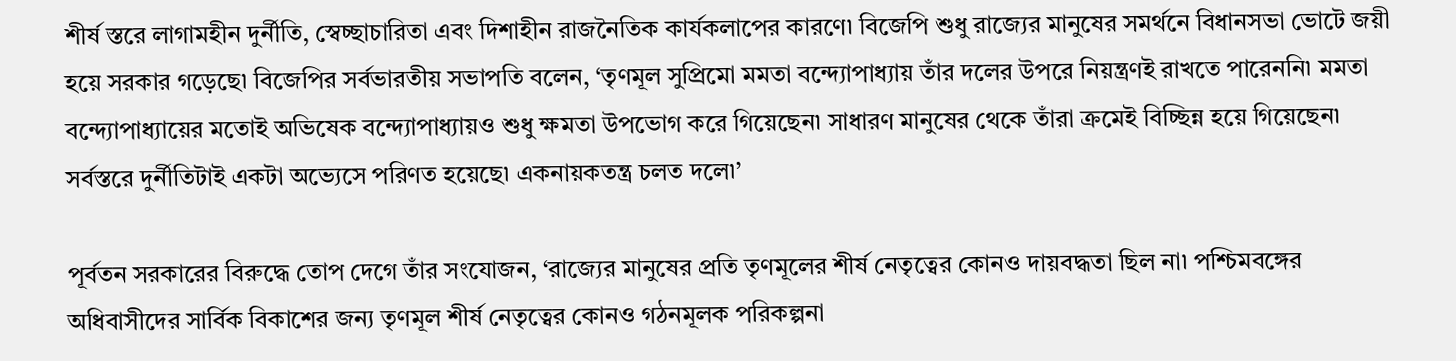শীর্ষ স্তরে লাগামহীন দুর্নীতি, স্বেচ্ছাচারিতা এবং দিশাহীন রাজনৈতিক কার্যকলাপের কারণে৷ বিজেপি শুধু রাজ্যের মানুষের সমর্থনে বিধানসভা ভোটে জয়ী হয়ে সরকার গড়েছে৷ বিজেপির সর্বভারতীয় সভাপতি বলেন, ‘তৃণমূল সুপ্রিমো মমতা বন্দ্যোপাধ্যায় তাঁর দলের উপরে নিয়ন্ত্রণই রাখতে পারেননি৷ মমতা বন্দ্যোপাধ্যায়ের মতোই অভিষেক বন্দ্যোপাধ্যায়ও শুধু ক্ষমতা উপভোগ করে গিয়েছেন৷ সাধারণ মানুষের থেকে তাঁরা ক্রমেই বিচ্ছিন্ন হয়ে গিয়েছেন৷ সর্বস্তরে দুর্নীতিটাই একটা অভ্যেসে পরিণত হয়েছে৷ একনায়কতন্ত্র চলত দলে৷’

পূর্বতন সরকারের বিরুদ্ধে তোপ দেগে তাঁর সংযোজন, ‘রাজ্যের মানুষের প্রতি তৃণমূলের শীর্ষ নেতৃত্বের কোনও দায়বদ্ধতা ছিল না৷ পশ্চিমবঙ্গের অধিবাসীদের সার্বিক বিকাশের জন্য তৃণমূল শীর্ষ নেতৃত্বের কোনও গঠনমূলক পরিকল্পনা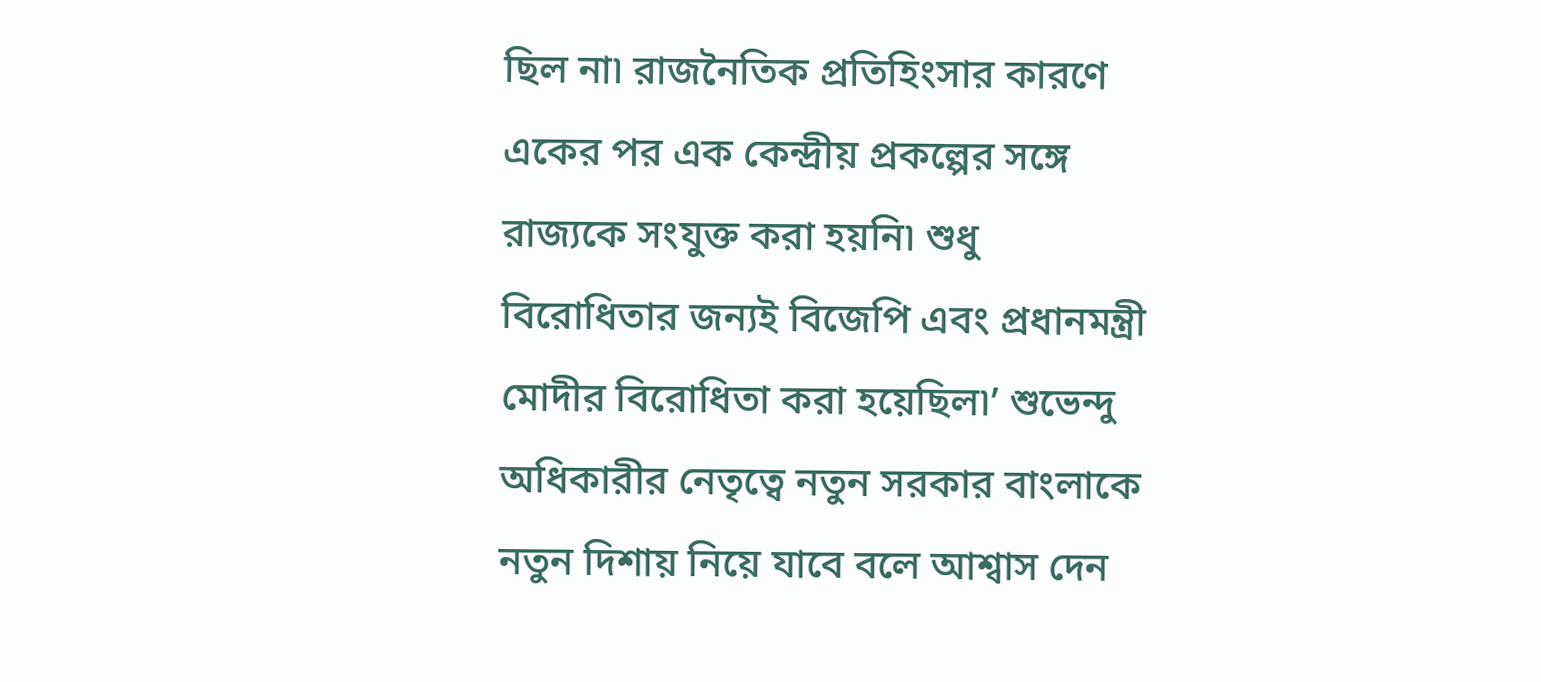ছিল না৷ রাজনৈতিক প্রতিহিংসার কারণে একের পর এক কেন্দ্রীয় প্রকল্পের সঙ্গে রাজ্যকে সংযুক্ত করা হয়নি৷ শুধু বিরোধিতার জন্যই বিজেপি এবং প্রধানমন্ত্রী মোদীর বিরোধিতা করা হয়েছিল৷’ শুভেন্দু অধিকারীর নেতৃত্বে নতুন সরকার বাংলাকে নতুন দিশায় নিয়ে যাবে বলে আশ্বাস দেন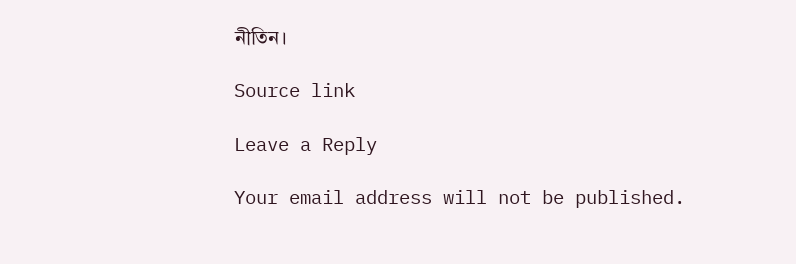নীতিন।

Source link

Leave a Reply

Your email address will not be published.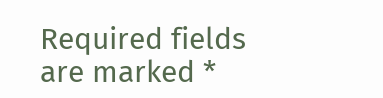Required fields are marked *